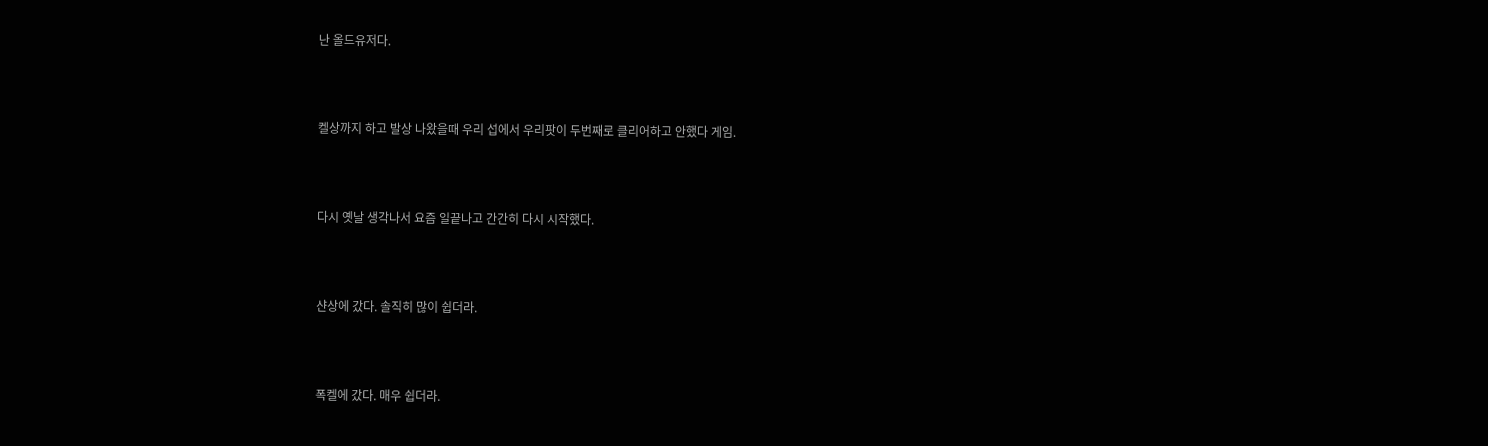난 올드유저다.



켈상까지 하고 발상 나왔을때 우리 섭에서 우리팟이 두번째로 클리어하고 안했다 게임.



다시 옛날 생각나서 요즘 일끝나고 간간히 다시 시작했다.



샨상에 갔다. 솔직히 많이 쉽더라.



폭켈에 갔다. 매우 쉽더라.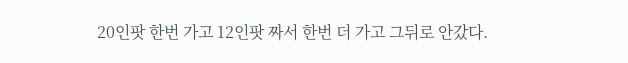20인팟 한번 가고 12인팟 짜서 한번 더 가고 그뒤로 안갔다.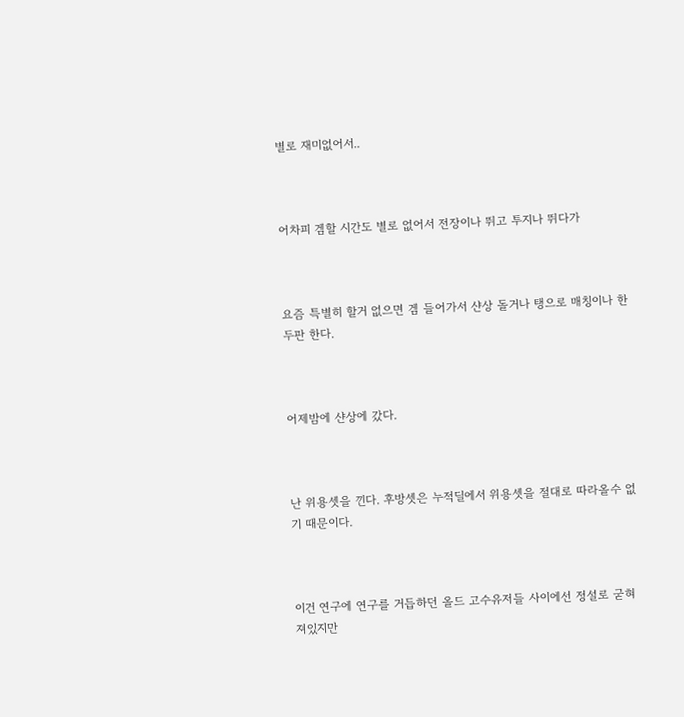별로 재미없어서..



어차피 겜할 시간도 별로 없어서 전장이나 뛰고 투지나 뛰다가



요즘 특별히 할거 없으면 겜 들어가서 샨상 돌거나 탱으로 매칭이나 한두판 한다.



어제밤에 샨상에 갔다.



난 위용셋을 낀다. 후방셋은 누적딜에서 위용셋을 절대로 따라올수 없기 때문이다.



이건 연구에 연구를 거듭하던 올드 고수유저들 사이에선 정설로 굳혀져있지만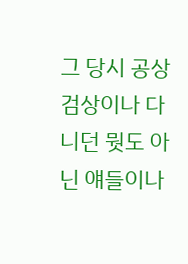그 당시 공상 검상이나 다니던 뭣도 아닌 얘들이나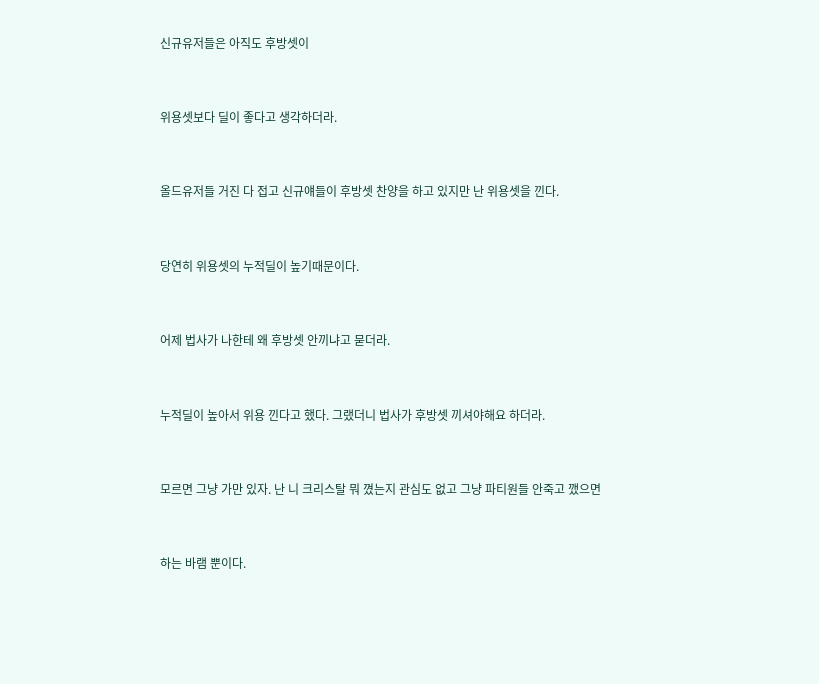신규유저들은 아직도 후방셋이



위용셋보다 딜이 좋다고 생각하더라.



올드유저들 거진 다 접고 신규얘들이 후방셋 찬양을 하고 있지만 난 위용셋을 낀다.



당연히 위용셋의 누적딜이 높기때문이다.



어제 법사가 나한테 왜 후방셋 안끼냐고 묻더라.



누적딜이 높아서 위용 낀다고 했다. 그랬더니 법사가 후방셋 끼셔야해요 하더라.



모르면 그냥 가만 있자. 난 니 크리스탈 뭐 꼈는지 관심도 없고 그냥 파티원들 안죽고 깼으면



하는 바램 뿐이다.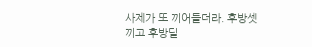사제가 또 끼어들더라. 후방셋 끼고 후방딜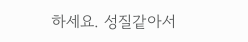하세요. 성질같아서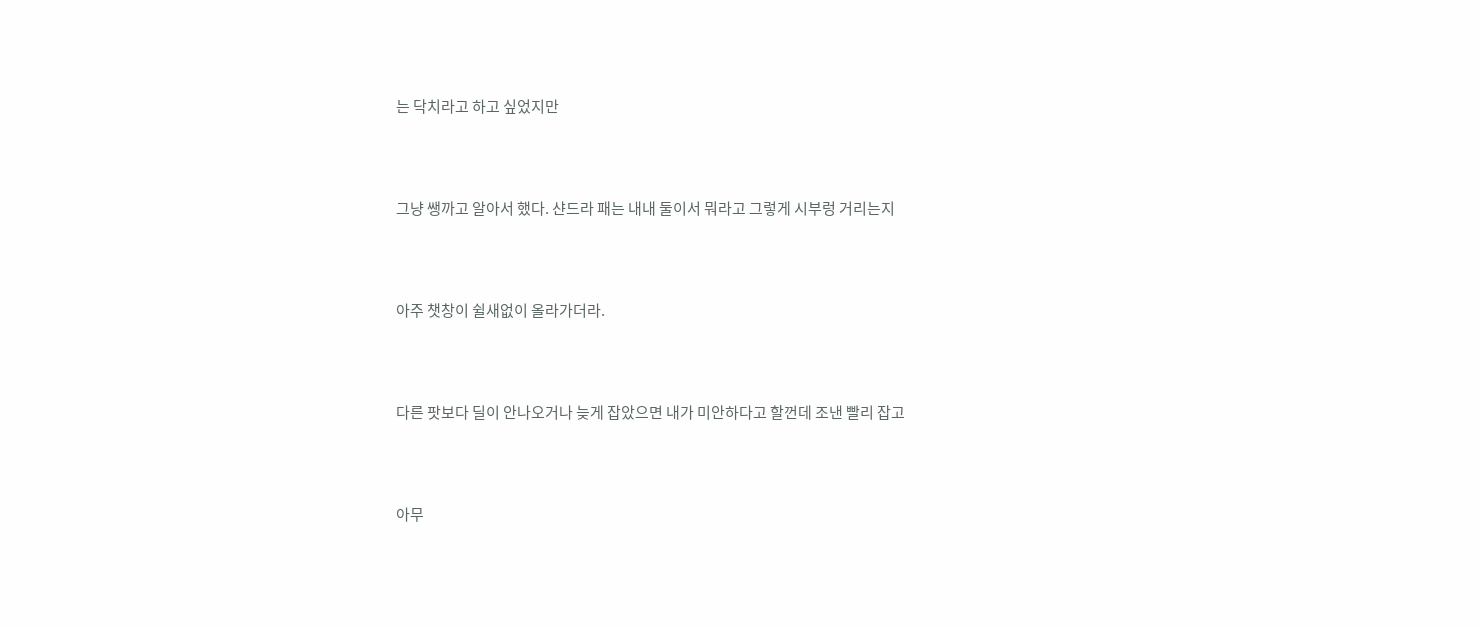는 닥치라고 하고 싶었지만



그냥 쌩까고 알아서 했다. 샨드라 패는 내내 둘이서 뭐라고 그렇게 시부렁 거리는지



아주 챗창이 쉴새없이 올라가더라.



다른 팟보다 딜이 안나오거나 늦게 잡았으면 내가 미안하다고 할껀데 조낸 빨리 잡고



아무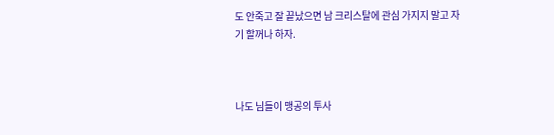도 안죽고 잘 끝났으면 남 크리스탈에 관심 가지지 말고 자기 할꺼나 하자.



나도 님들이 맹공의 투사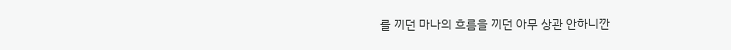를 끼던 마나의 흐름을 끼던 아무 상관 안하니깐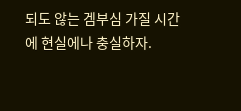되도 않는 겜부심 가질 시간에 현실에나 충실하자.